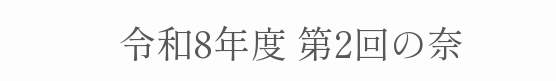令和8年度 第2回の奈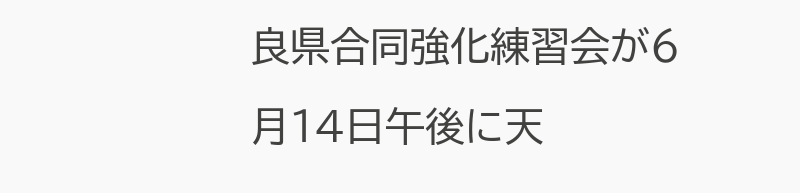良県合同強化練習会が6月14日午後に天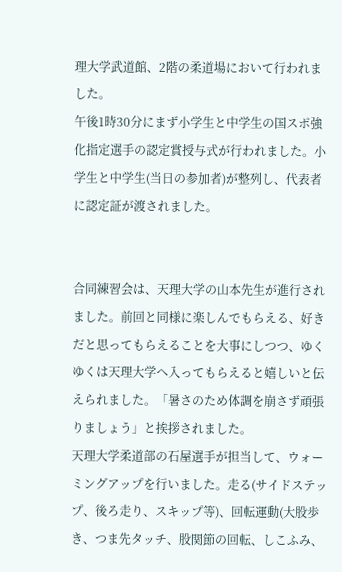理大学武道館、2階の柔道場において行われました。
午後1時30分にまず小学生と中学生の国スポ強化指定選手の認定賞授与式が行われました。小学生と中学生(当日の参加者)が整列し、代表者に認定証が渡されました。


合同練習会は、天理大学の山本先生が進行されました。前回と同様に楽しんでもらえる、好きだと思ってもらえることを大事にしつつ、ゆくゆくは天理大学へ入ってもらえると嬉しいと伝えられました。「暑さのため体調を崩さず頑張りましょう」と挨拶されました。
天理大学柔道部の石屋選手が担当して、ウォーミングアップを行いました。走る(サイドステップ、後ろ走り、スキップ等)、回転運動(大股歩き、つま先タッチ、股関節の回転、しこふみ、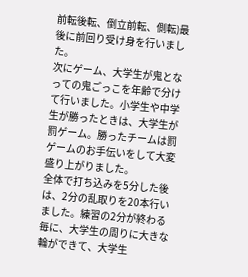前転後転、倒立前転、側転)最後に前回り受け身を行いました。
次にゲーム、大学生が鬼となっての鬼ごっこを年齢で分けて行いました。小学生や中学生が勝ったときは、大学生が罰ゲーム。勝ったチームは罰ゲームのお手伝いをして大変盛り上がりました。
全体で打ち込みを5分した後は、2分の乱取りを20本行いました。練習の2分が終わる毎に、大学生の周りに大きな輪ができて、大学生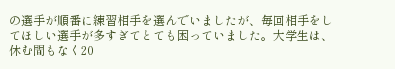の選手が順番に練習相手を選んでいましたが、毎回相手をしてほしい選手が多すぎてとても困っていました。大学生は、休む間もなく20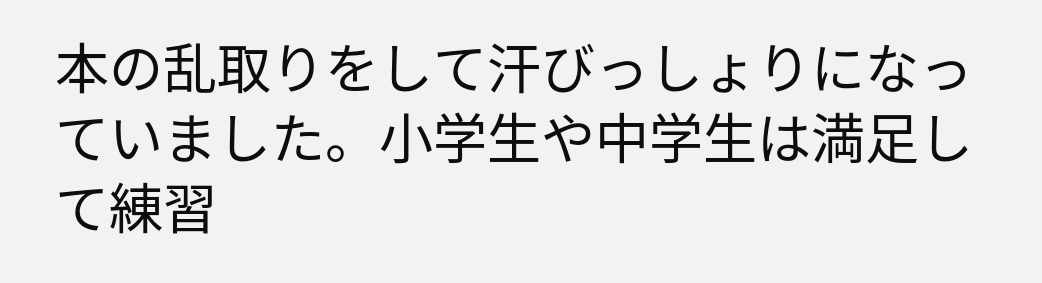本の乱取りをして汗びっしょりになっていました。小学生や中学生は満足して練習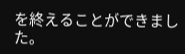を終えることができました。